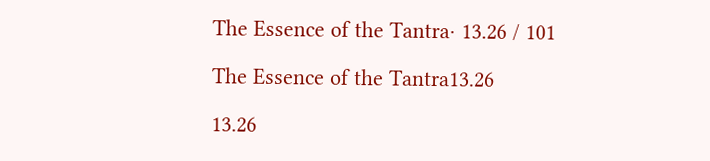The Essence of the Tantra· 13.26 / 101

The Essence of the Tantra13.26

13.26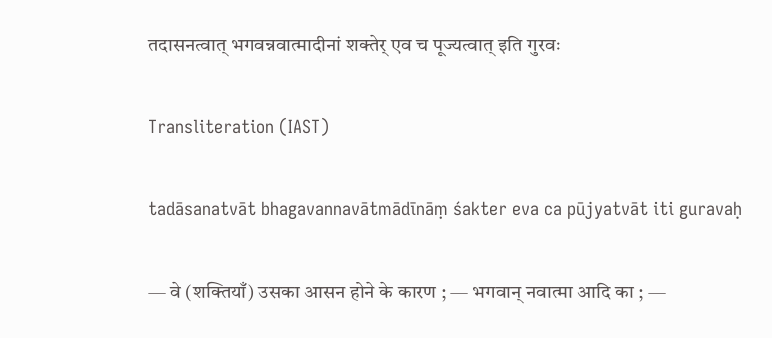तदासनत्वात् भगवन्नवात्मादीनां शक्तेर् एव च पूज्यत्वात् इति गुरवः

Transliteration (IAST)

tadāsanatvāt bhagavannavātmādīnāṃ śakter eva ca pūjyatvāt iti guravaḥ

— वे (शक्तियाँ) उसका आसन होने के कारण ; — भगवान् नवात्मा आदि का ; —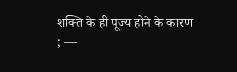शक्ति के ही पूज्य होने के कारण ; —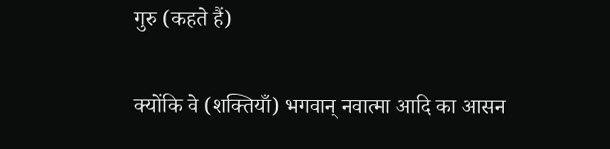गुरु (कहते हैं)

क्योंकि वे (शक्तियाँ) भगवान् नवात्मा आदि का आसन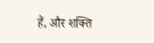हैं, और शक्ति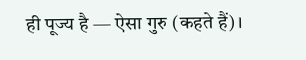ही पूज्य है — ऐसा गुरु (कहते हैं)।